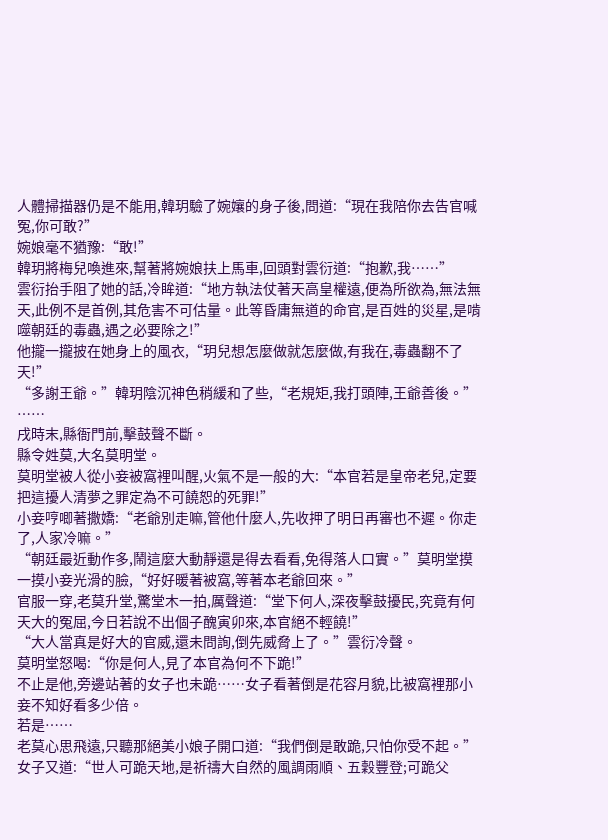人體掃描器仍是不能用,韓玥驗了婉孃的身子後,問道:“現在我陪你去告官喊冤,你可敢?”
婉娘毫不猶豫:“敢!”
韓玥將梅兒喚進來,幫著將婉娘扶上馬車,回頭對雲衍道:“抱歉,我……”
雲衍抬手阻了她的話,冷眸道:“地方執法仗著天高皇權遠,便為所欲為,無法無天,此例不是首例,其危害不可估量。此等昏庸無道的命官,是百姓的災星,是啃噬朝廷的毒蟲,遇之必要除之!”
他攏一攏披在她身上的風衣,“玥兒想怎麼做就怎麼做,有我在,毒蟲翻不了天!”
“多謝王爺。”韓玥陰沉神色稍緩和了些,“老規矩,我打頭陣,王爺善後。”
……
戌時末,縣衙門前,擊鼓聲不斷。
縣令姓莫,大名莫明堂。
莫明堂被人從小妾被窩裡叫醒,火氣不是一般的大:“本官若是皇帝老兒,定要把這擾人清夢之罪定為不可饒恕的死罪!”
小妾哼唧著撒嬌:“老爺別走嘛,管他什麼人,先收押了明日再審也不遲。你走了,人家冷嘛。”
“朝廷最近動作多,鬧這麼大動靜還是得去看看,免得落人口實。”莫明堂摸一摸小妾光滑的臉,“好好暖著被窩,等著本老爺回來。”
官服一穿,老莫升堂,驚堂木一拍,厲聲道:“堂下何人,深夜擊鼓擾民,究竟有何天大的冤屈,今日若說不出個子醜寅卯來,本官絕不輕饒!”
“大人當真是好大的官威,還未問詢,倒先威脅上了。”雲衍冷聲。
莫明堂怒喝:“你是何人,見了本官為何不下跪!”
不止是他,旁邊站著的女子也未跪……女子看著倒是花容月貌,比被窩裡那小妾不知好看多少倍。
若是……
老莫心思飛遠,只聽那絕美小娘子開口道:“我們倒是敢跪,只怕你受不起。”
女子又道:“世人可跪天地,是祈禱大自然的風調雨順、五穀豐登;可跪父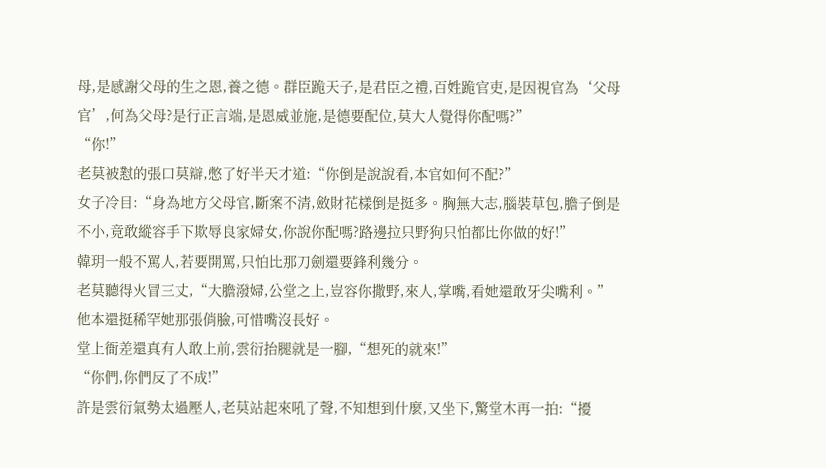母,是感謝父母的生之恩,養之德。群臣跪天子,是君臣之禮,百姓跪官吏,是因視官為‘父母官’,何為父母?是行正言端,是恩威並施,是德要配位,莫大人覺得你配嗎?”
“你!”
老莫被懟的張口莫辯,憋了好半天才道:“你倒是說說看,本官如何不配?”
女子冷目:“身為地方父母官,斷案不清,斂財花樣倒是挺多。胸無大志,腦裝草包,膽子倒是不小,竟敢縱容手下欺辱良家婦女,你說你配嗎?路邊拉只野狗只怕都比你做的好!”
韓玥一般不罵人,若要開罵,只怕比那刀劍還要鋒利幾分。
老莫聽得火冒三丈,“大膽潑婦,公堂之上,豈容你撒野,來人,掌嘴,看她還敢牙尖嘴利。”
他本還挺稀罕她那張俏臉,可惜嘴沒長好。
堂上衙差還真有人敢上前,雲衍抬腿就是一腳,“想死的就來!”
“你們,你們反了不成!”
許是雲衍氣勢太過壓人,老莫站起來吼了聲,不知想到什麼,又坐下,驚堂木再一拍:“擾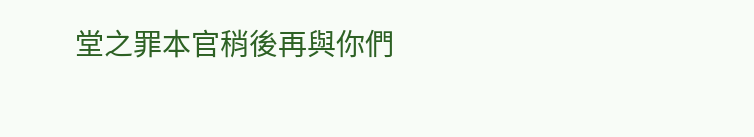堂之罪本官稍後再與你們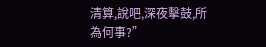清算,說吧,深夜擊鼓,所為何事?”